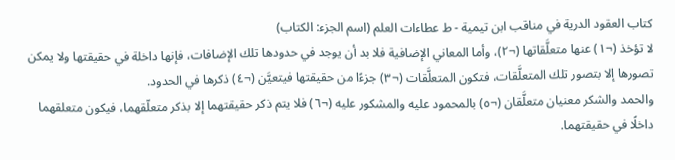كتاب العقود الدرية في مناقب ابن تيمية - ط عطاءات العلم (اسم الجزء: الكتاب)
لا تؤخذ (¬١) عنها متعلَّقاتها (¬٢)، وأما المعاني الإضافية فلا بد أن يوجد في حدودها تلك الإضافات، فإنها داخلة في حقيقتها ولا يمكن تصورها إلا بتصور تلك المتعلَّقات، فتكون المتعلَّقات (¬٣) جزءًا من حقيقتها فيتعيَّن (¬٤) ذكرها في الحدود.
والحمد والشكر معنيان متعلَّقان (¬٥) بالمحمود عليه والمشكور عليه (¬٦) فلا يتم ذكر حقيقتهما إلا بذكر متعلّقهما، فيكون متعلقهما داخلًا في حقيقتهما.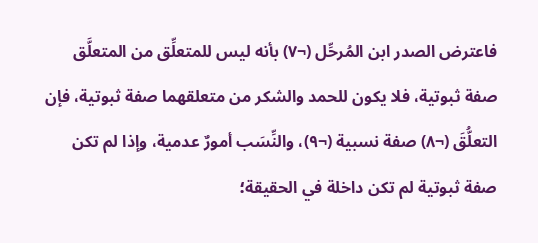فاعترض الصدر ابن المُرحِّل (¬٧) بأنه ليس للمتعلِّق من المتعلَّق صفة ثبوتية، فلا يكون للحمد والشكر من متعلقهما صفة ثبوتية، فإن التعلُّقَ (¬٨) صفة نسبية (¬٩)، والنِّسَب أمورٌ عدمية، وإذا لم تكن صفة ثبوتية لم تكن داخلة في الحقيقة؛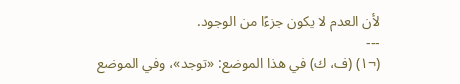لأن العدم لا يكون جزءًا من الوجود.
---
(¬١) (ف، ك) في هذا الموضع: «توجد»، وفي الموضع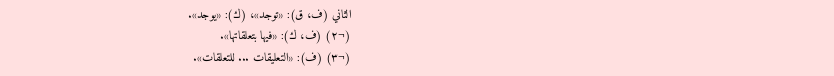الثاني (ف، ق): «توجد»، (ك): «يوجد».
(¬٢) (ف، ك): «فيها بتعلقاتها».
(¬٣) (ف): «التعليقات ... للتعلقات».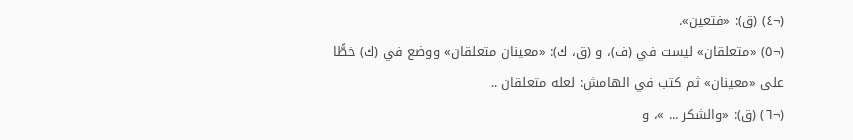(¬٤) (ق): «فتعين».
(¬٥) «متعلقان» ليست في (ف)، و (ق، ك): «معينان متعلقان» ووضع في (ك) خطًّا على «معينان» ثم كتب في الهامش: لعله متعلقان ..
(¬٦) (ق): «والشكر ... »، و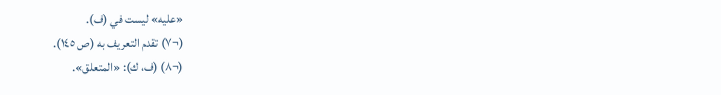«عليه» ليست في (ف).
(¬٧) تقدم التعريف به (ص ١٤٥).
(¬٨) (ف، ك): «المتعلق».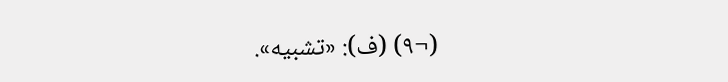(¬٩) (ف): «تشبيه».